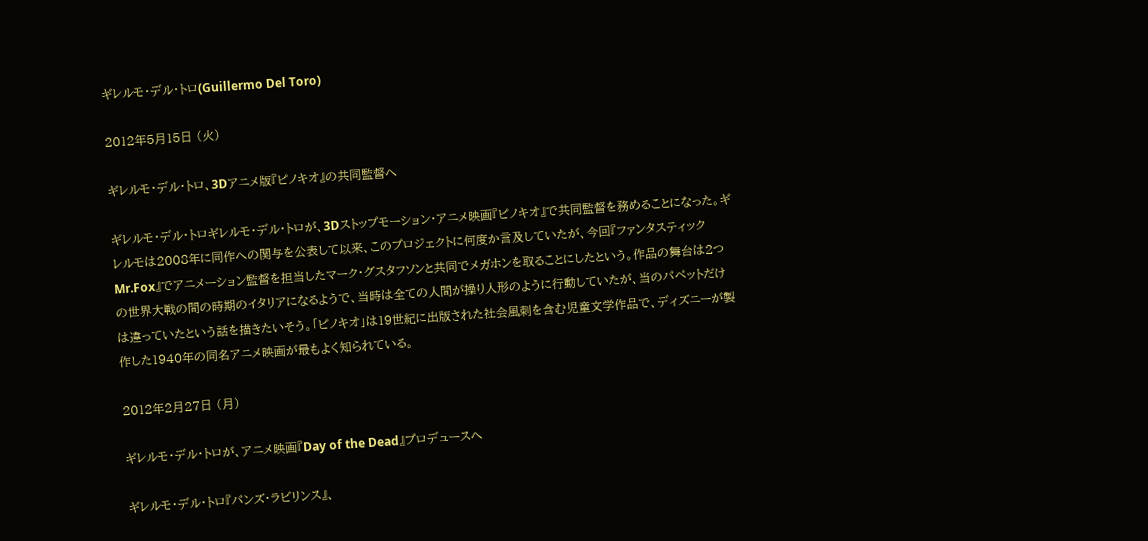ギレルモ・デル・トロ(Guillermo Del Toro)

2012年5月15日 (火)

ギレルモ・デル・トロ、3Dアニメ版『ピノキオ』の共同監督へ

ギレルモ・デル・トロギレルモ・デル・トロが、3Dストップモーション・アニメ映画『ピノキオ』で共同監督を務めることになった。ギレルモは2008年に同作への関与を公表して以来、このプロジェクトに何度か言及していたが、今回『ファンタスティックMr.Fox』でアニメーション監督を担当したマーク・グスタフソンと共同でメガホンを取ることにしたという。作品の舞台は2つの世界大戦の間の時期のイタリアになるようで、当時は全ての人間が操り人形のように行動していたが、当のパペットだけは違っていたという話を描きたいそう。「ピノキオ」は19世紀に出版された社会風刺を含む児童文学作品で、ディズニーが製作した1940年の同名アニメ映画が最もよく知られている。

2012年2月27日 (月)

ギレルモ・デル・トロが、アニメ映画『Day of the Dead』プロデュースへ

ギレルモ・デル・トロ『パンズ・ラビリンス』、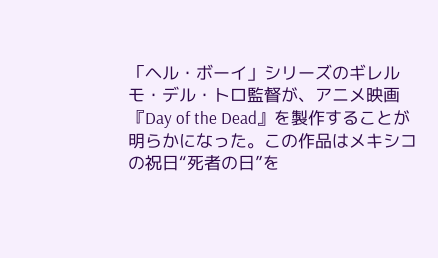「ヘル・ボーイ」シリーズのギレルモ・デル・トロ監督が、アニメ映画『Day of the Dead』を製作することが明らかになった。この作品はメキシコの祝日“死者の日”を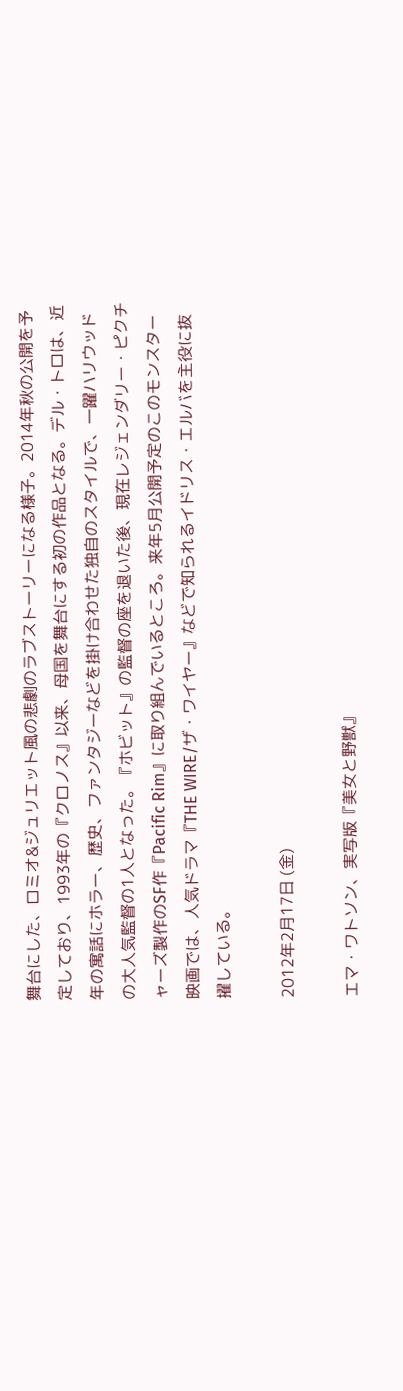舞台にした、ロミオ&ジュリエット風の悲劇のラブストーリーになる様子。2014年秋の公開を予定しており、1993年の『クロノス』以来、母国を舞台にする初の作品となる。デル・トロは、近年の寓話にホラー、歴史、ファンタジーなどを掛け合わせた独自のスタイルで、一躍ハリウッドの大人気監督の1人となった。『ホビット』の監督の座を退いた後、現在レジェンダリー・ピクチャーズ製作のSF作『Pacific Rim』に取り組んでいるところ。来年5月公開予定のこのモンスター映画では、人気ドラマ『THE WIRE/ザ・ワイヤー』などで知られるイドリス・エルバを主役に抜擢している。

2012年2月17日 (金)

エマ・ワトソン、実写版『美女と野獣』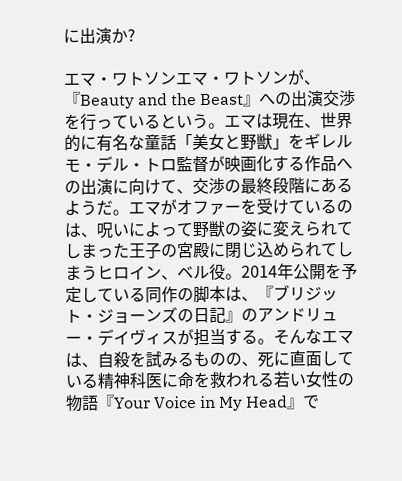に出演か?

エマ・ワトソンエマ・ワトソンが、『Beauty and the Beast』への出演交渉を行っているという。エマは現在、世界的に有名な童話「美女と野獣」をギレルモ・デル・トロ監督が映画化する作品への出演に向けて、交渉の最終段階にあるようだ。エマがオファーを受けているのは、呪いによって野獣の姿に変えられてしまった王子の宮殿に閉じ込められてしまうヒロイン、ベル役。2014年公開を予定している同作の脚本は、『ブリジット・ジョーンズの日記』のアンドリュー・デイヴィスが担当する。そんなエマは、自殺を試みるものの、死に直面している精神科医に命を救われる若い女性の物語『Your Voice in My Head』で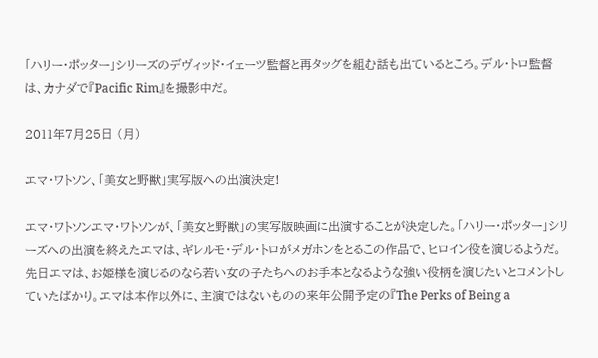「ハリー・ポッター」シリーズのデヴィッド・イェーツ監督と再タッグを組む話も出ているところ。デル・トロ監督は、カナダで『Pacific Rim』を撮影中だ。

2011年7月25日 (月)

エマ・ワトソン、「美女と野獣」実写版への出演決定!

エマ・ワトソンエマ・ワトソンが、「美女と野獣」の実写版映画に出演することが決定した。「ハリー・ポッター」シリーズへの出演を終えたエマは、ギレルモ・デル・トロがメガホンをとるこの作品で、ヒロイン役を演じるようだ。先日エマは、お姫様を演じるのなら若い女の子たちへのお手本となるような強い役柄を演じたいとコメントしていたばかり。エマは本作以外に、主演ではないものの来年公開予定の『The Perks of Being a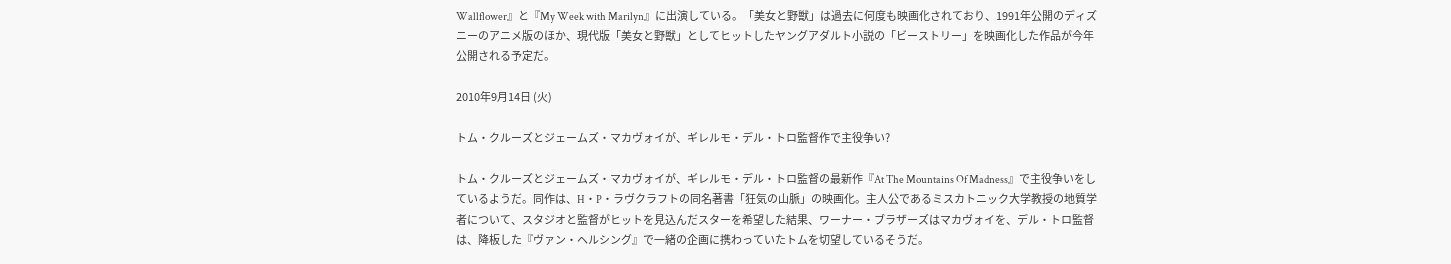Wallflower』と『My Week with Marilyn』に出演している。「美女と野獣」は過去に何度も映画化されており、1991年公開のディズニーのアニメ版のほか、現代版「美女と野獣」としてヒットしたヤングアダルト小説の「ビーストリー」を映画化した作品が今年公開される予定だ。

2010年9月14日 (火)

トム・クルーズとジェームズ・マカヴォイが、ギレルモ・デル・トロ監督作で主役争い?

トム・クルーズとジェームズ・マカヴォイが、ギレルモ・デル・トロ監督の最新作『At The Mountains Of Madness』で主役争いをしているようだ。同作は、H・P・ラヴクラフトの同名著書「狂気の山脈」の映画化。主人公であるミスカトニック大学教授の地質学者について、スタジオと監督がヒットを見込んだスターを希望した結果、ワーナー・ブラザーズはマカヴォイを、デル・トロ監督は、降板した『ヴァン・ヘルシング』で一緒の企画に携わっていたトムを切望しているそうだ。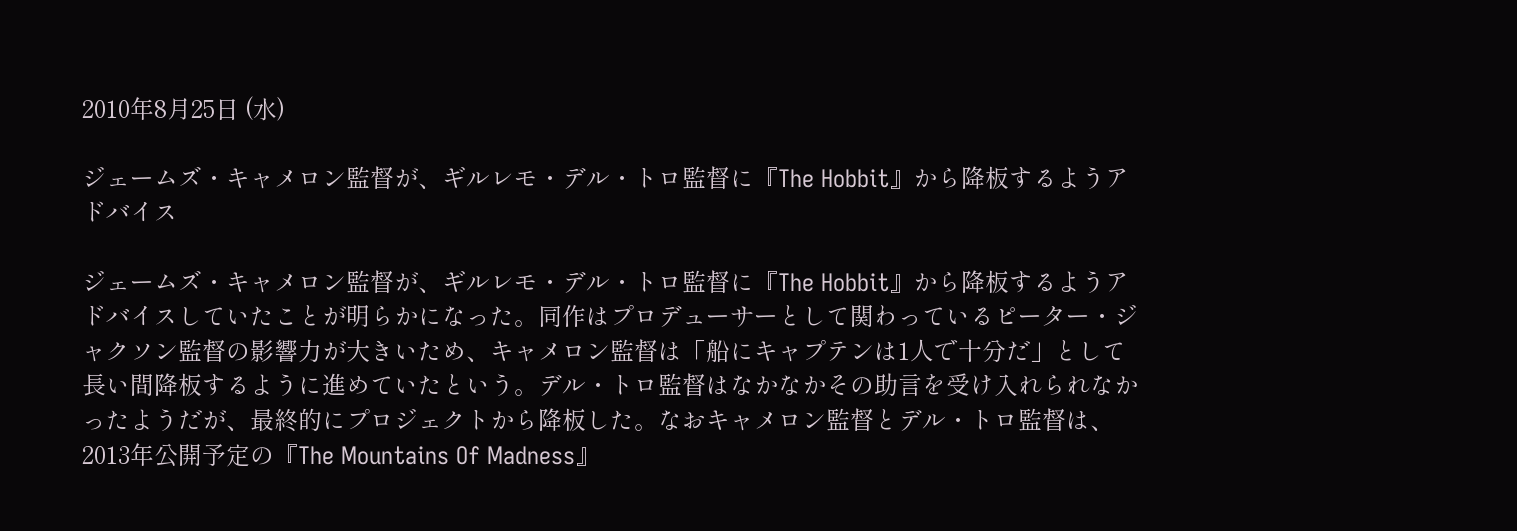2010年8月25日 (水)

ジェームズ・キャメロン監督が、ギルレモ・デル・トロ監督に『The Hobbit』から降板するようアドバイス

ジェームズ・キャメロン監督が、ギルレモ・デル・トロ監督に『The Hobbit』から降板するようアドバイスしていたことが明らかになった。同作はプロデューサーとして関わっているピーター・ジャクソン監督の影響力が大きいため、キャメロン監督は「船にキャプテンは1人で十分だ」として長い間降板するように進めていたという。デル・トロ監督はなかなかその助言を受け入れられなかったようだが、最終的にプロジェクトから降板した。なおキャメロン監督とデル・トロ監督は、2013年公開予定の『The Mountains Of Madness』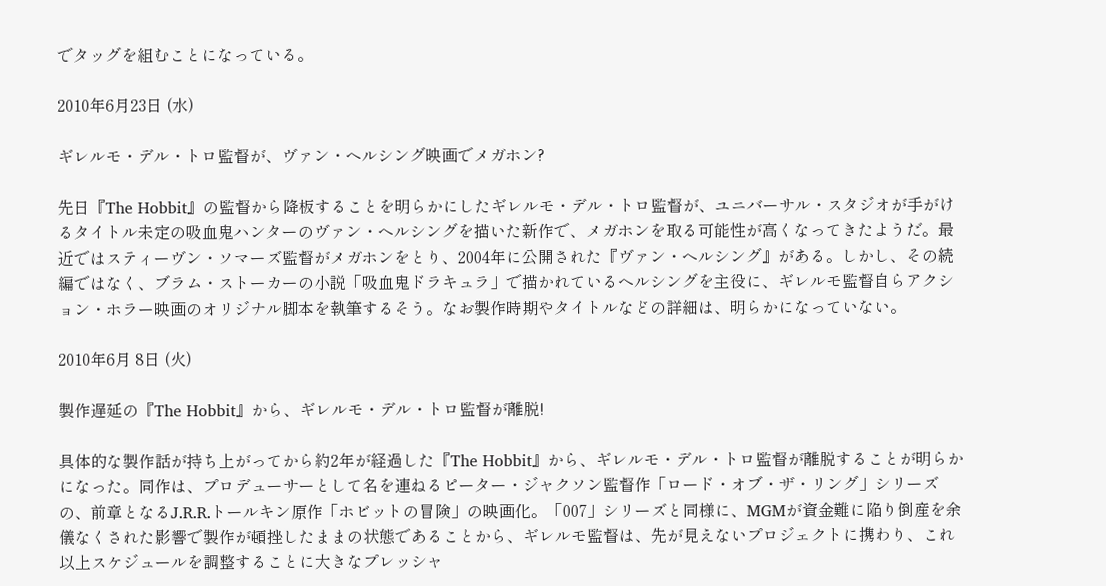でタッグを組むことになっている。

2010年6月23日 (水)

ギレルモ・デル・トロ監督が、ヴァン・ヘルシング映画でメガホン?

先日『The Hobbit』の監督から降板することを明らかにしたギレルモ・デル・トロ監督が、ユニバーサル・スタジオが手がけるタイトル未定の吸血鬼ハンターのヴァン・ヘルシングを描いた新作で、メガホンを取る可能性が高くなってきたようだ。最近ではスティーヴン・ソマーズ監督がメガホンをとり、2004年に公開された『ヴァン・ヘルシング』がある。しかし、その続編ではなく、ブラム・ストーカーの小説「吸血鬼ドラキュラ」で描かれているヘルシングを主役に、ギレルモ監督自らアクション・ホラー映画のオリジナル脚本を執筆するそう。なお製作時期やタイトルなどの詳細は、明らかになっていない。

2010年6月 8日 (火)

製作遅延の『The Hobbit』から、ギレルモ・デル・トロ監督が離脱!

具体的な製作話が持ち上がってから約2年が経過した『The Hobbit』から、ギレルモ・デル・トロ監督が離脱することが明らかになった。同作は、プロデューサーとして名を連ねるピーター・ジャクソン監督作「ロード・オブ・ザ・リング」シリーズの、前章となるJ.R.R.トールキン原作「ホビットの冒険」の映画化。「007」シリーズと同様に、MGMが資金難に陥り倒産を余儀なくされた影響で製作が頓挫したままの状態であることから、ギレルモ監督は、先が見えないプロジェクトに携わり、これ以上スケジュールを調整することに大きなプレッシャ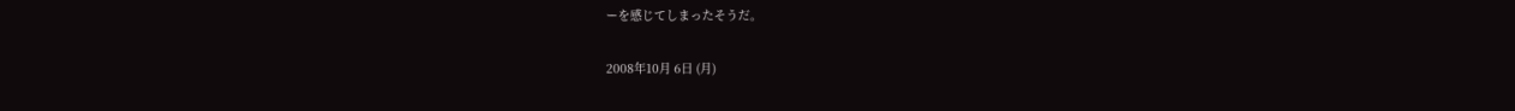ーを感じてしまったそうだ。

2008年10月 6日 (月)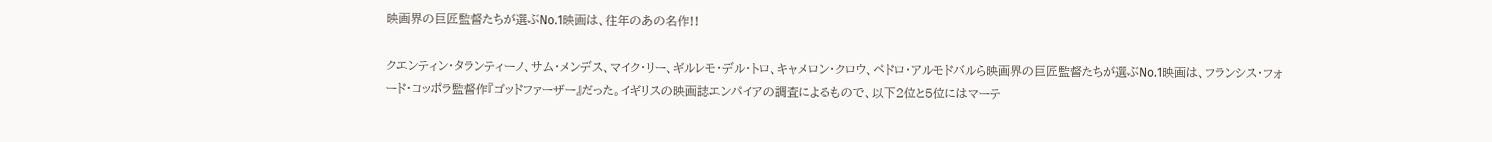映画界の巨匠監督たちが選ぶNo.1映画は、往年のあの名作!!

クエンティン・タランティーノ、サム・メンデス、マイク・リー、ギルレモ・デル・トロ、キャメロン・クロウ、ペドロ・アルモドバルら映画界の巨匠監督たちが選ぶNo.1映画は、フランシス・フォード・コッポラ監督作『ゴッドファーザー』だった。イギリスの映画誌エンパイアの調査によるもので、以下2位と5位にはマーテ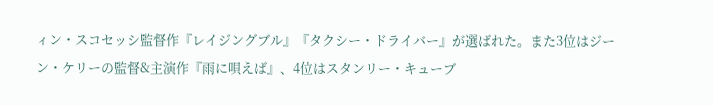ィン・スコセッシ監督作『レイジングブル』『タクシー・ドライバー』が選ばれた。また3位はジーン・ケリーの監督&主演作『雨に唄えば』、4位はスタンリー・キューブ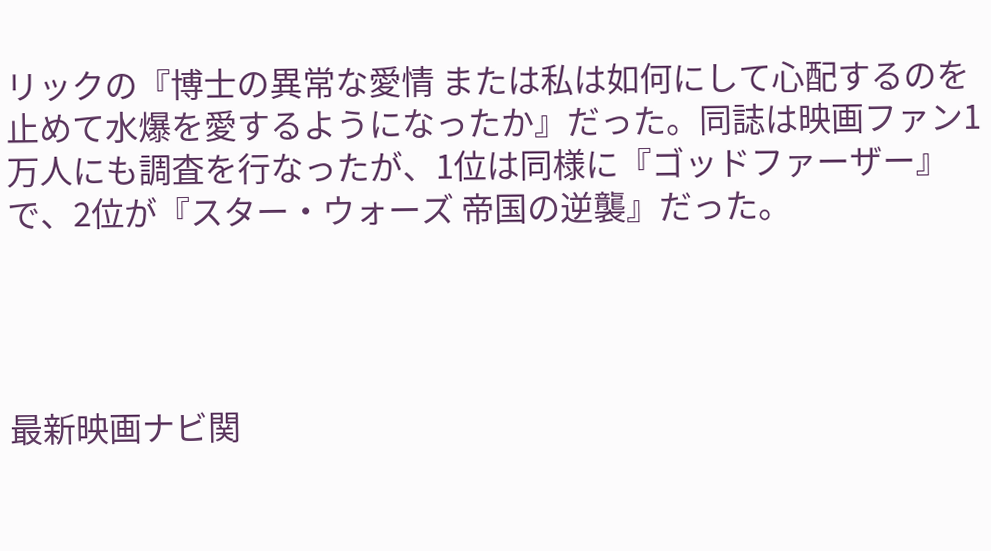リックの『博士の異常な愛情 または私は如何にして心配するのを止めて水爆を愛するようになったか』だった。同誌は映画ファン1万人にも調査を行なったが、1位は同様に『ゴッドファーザー』で、2位が『スター・ウォーズ 帝国の逆襲』だった。




最新映画ナビ関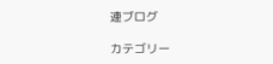連ブログ

カテゴリー